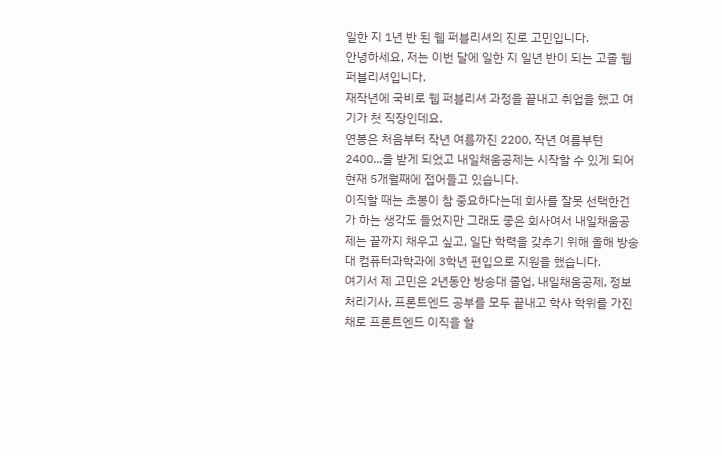일한 지 1년 반 된 웹 퍼블리셔의 진로 고민입니다.
안녕하세요, 저는 이번 달에 일한 지 일년 반이 되는 고졸 웹 퍼블리셔입니다.
재작년에 국비로 웹 퍼블리셔 과정을 끝내고 취업을 했고 여기가 첫 직장인데요,
연봉은 처음부터 작년 여름까진 2200, 작년 여름부턴 2400...을 받게 되었고 내일채움공제는 시작할 수 있게 되어 현재 5개월째에 접어들고 있습니다.
이직할 때는 초봉이 참 중요하다는데 회사를 잘못 선택한건가 하는 생각도 들었지만 그래도 좋은 회사여서 내일채움공제는 끝까지 채우고 싶고, 일단 학력을 갖추기 위해 올해 방송대 컴퓨터과학과에 3학년 편입으로 지원을 했습니다.
여기서 제 고민은 2년동안 방송대 졸업, 내일채움공제, 정보처리기사, 프론트엔드 공부를 모두 끝내고 학사 학위를 가진 채로 프론트엔드 이직을 할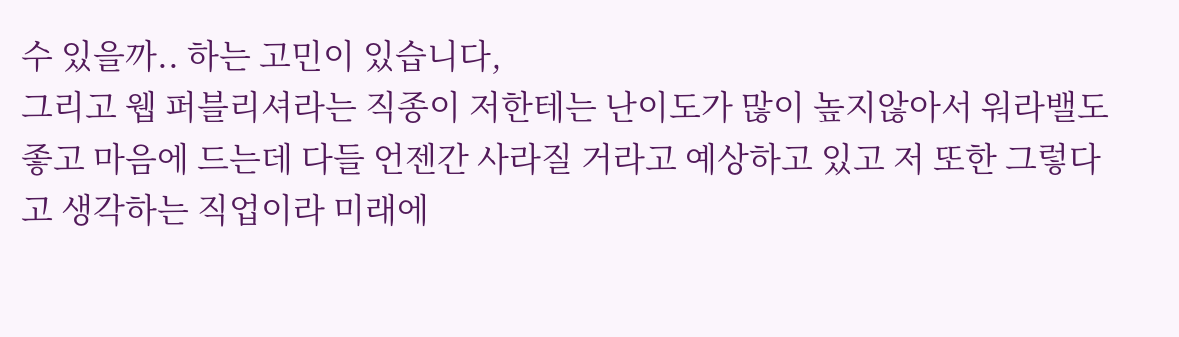수 있을까.. 하는 고민이 있습니다,
그리고 웹 퍼블리셔라는 직종이 저한테는 난이도가 많이 높지않아서 워라밸도 좋고 마음에 드는데 다들 언젠간 사라질 거라고 예상하고 있고 저 또한 그렇다고 생각하는 직업이라 미래에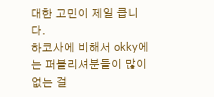대한 고민이 제일 큽니다.
하코사에 비해서 okky에는 퍼블리셔분들이 많이 없는 걸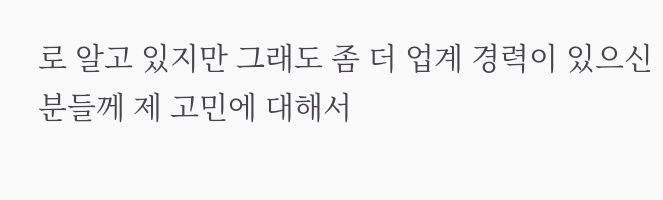로 알고 있지만 그래도 좀 더 업계 경력이 있으신 분들께 제 고민에 대해서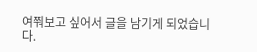여쭤보고 싶어서 글을 남기게 되었습니다.